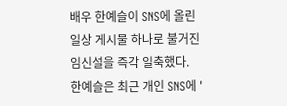배우 한예슬이 SNS에 올린 일상 게시물 하나로 불거진 임신설을 즉각 일축했다.
한예슬은 최근 개인 SNS에 '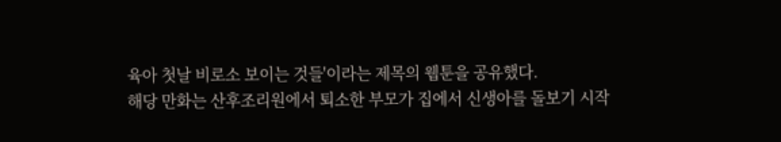육아 첫날 비로소 보이는 것들'이라는 제목의 웹툰을 공유했다.
해당 만화는 산후조리원에서 퇴소한 부모가 집에서 신생아를 돌보기 시작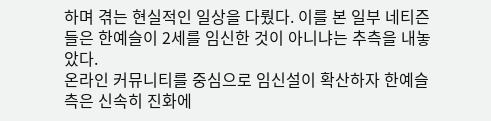하며 겪는 현실적인 일상을 다뤘다. 이를 본 일부 네티즌들은 한예슬이 2세를 임신한 것이 아니냐는 추측을 내놓았다.
온라인 커뮤니티를 중심으로 임신설이 확산하자 한예슬 측은 신속히 진화에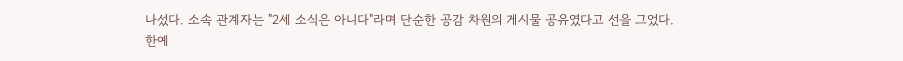나섰다. 소속 관계자는 "2세 소식은 아니다"라며 단순한 공감 차원의 게시물 공유였다고 선을 그었다.
한예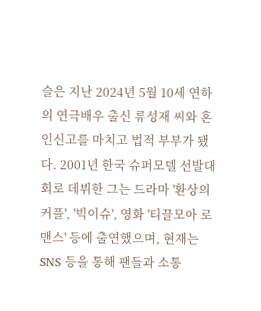슬은 지난 2024년 5월 10세 연하의 연극배우 출신 류성재 씨와 혼인신고를 마치고 법적 부부가 됐다. 2001년 한국 슈퍼모델 선발대회로 데뷔한 그는 드라마 '환상의 커플', '빅이슈', 영화 '티끌모아 로맨스' 등에 출연했으며, 현재는 SNS 등을 통해 팬들과 소통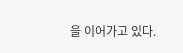을 이어가고 있다.